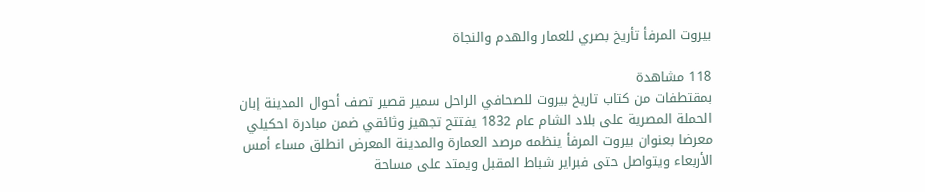بيروت المرفأ تأريخ بصري للعمار والهدم والنجاة

118 مشاهدة
بمقتطفات من كتاب تاريخ بيروت للصحافي الراحل سمير قصير تصف أحوال المدينة إبان الحملة المصرية على بلاد الشام عام 1832 يفتتح تجهيز وثائقي ضمن مبادرة احكيلي معرضا بعنوان بيروت المرفأ ينظمه مرصد العمارة والمدينة المعرض انطلق مساء أمس الأربعاء ويتواصل حتى فبراير شباط المقبل ويمتد على مساحة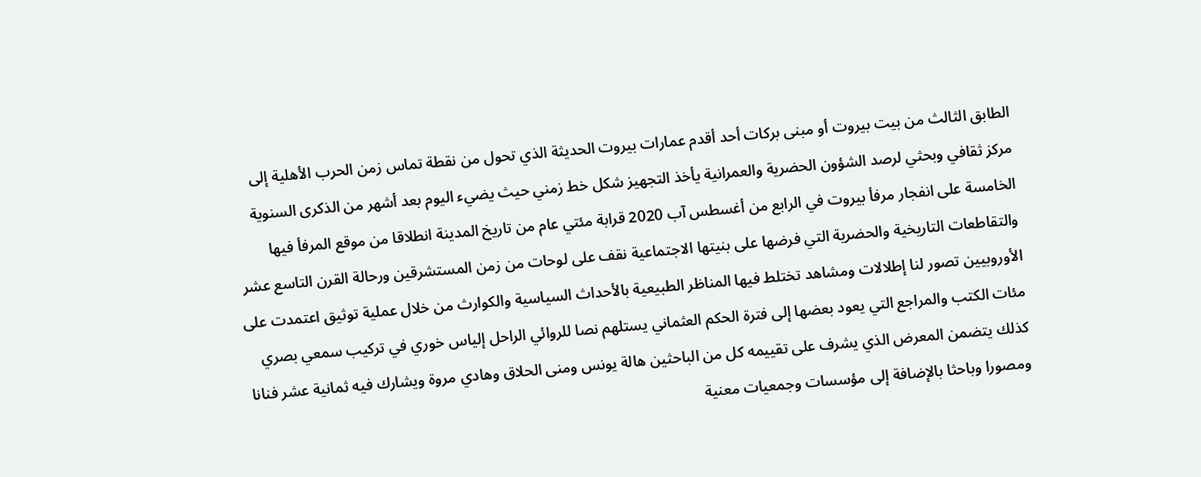الطابق الثالث من بيت بيروت أو مبنى بركات أحد أقدم عمارات بيروت الحديثة الذي تحول من نقطة تماس زمن الحرب الأهلية إلى مركز ثقافي وبحثي لرصد الشؤون الحضرية والعمرانية يأخذ التجهيز شكل خط زمني حيث يضيء اليوم بعد أشهر من الذكرى السنوية الخامسة على انفجار مرفأ بيروت في الرابع من أغسطس آب 2020 قرابة مئتي عام من تاريخ المدينة انطلاقا من موقع المرفأ فيها والتقاطعات التاريخية والحضرية التي فرضها على بنيتها الاجتماعية نقف على لوحات من زمن المستشرقين ورحالة القرن التاسع عشر الأوروبيين تصور لنا إطلالات ومشاهد تختلط فيها المناظر الطبيعية بالأحداث السياسية والكوارث من خلال عملية توثيق اعتمدت على مئات الكتب والمراجع التي يعود بعضها إلى فترة الحكم العثماني يستلهم نصا للروائي الراحل إلياس خوري في تركيب سمعي بصري كذلك يتضمن المعرض الذي يشرف على تقييمه كل من الباحثين هالة يونس ومنى الحلاق وهادي مروة ويشارك فيه ثمانية عشر فنانا ومصورا وباحثا بالإضافة إلى مؤسسات وجمعيات معنية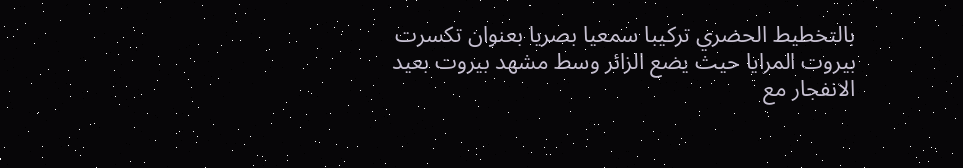بالتخطيط الحضري تركيبا سمعيا بصريا بعنوان تكسرت بيروت المرايا حيث يضع الزائر وسط مشهد بيروت بعيد الانفجار مع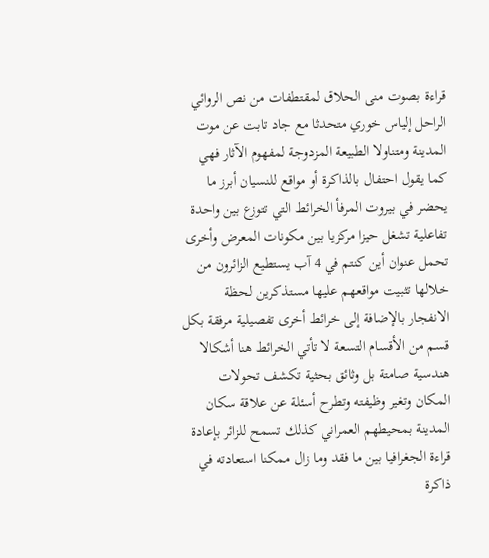قراءة بصوت منى الحلاق لمقتطفات من نص الروائي الراحل إلياس خوري متحدثا مع جاد تابت عن موت المدينة ومتناولا الطبيعة المزدوجة لمفهوم الآثار فهي كما يقول احتفال بالذاكرة أو مواقع للنسيان أبرز ما يحضر في بيروت المرفأ الخرائط التي تتوزع بين واحدة تفاعلية تشغل حيزا مركزيا بين مكونات المعرض وأخرى تحمل عنوان أين كنتم في 4 آب يستطيع الزائرون من خلالها تثبيت مواقعهم عليها مستذكرين لحظة الانفجار بالإضافة إلى خرائط أخرى تفصيلية مرفقة بكل قسم من الأقسام التسعة لا تأتي الخرائط هنا أشكالا هندسية صامتة بل وثائق بحثية تكشف تحولات المكان وتغير وظيفته وتطرح أسئلة عن علاقة سكان المدينة بمحيطهم العمراني كذلك تسمح للزائر بإعادة قراءة الجغرافيا بين ما فقد وما زال ممكنا استعادته في ذاكرة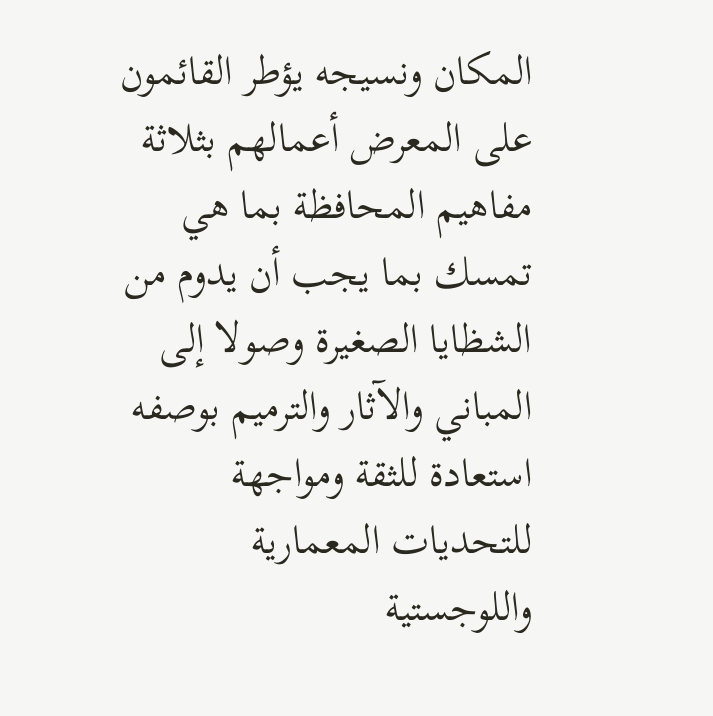المكان ونسيجه يؤطر القائمون على المعرض أعمالهم بثلاثة مفاهيم المحافظة بما هي تمسك بما يجب أن يدوم من الشظايا الصغيرة وصولا إلى المباني والآثار والترميم بوصفه استعادة للثقة ومواجهة للتحديات المعمارية واللوجستية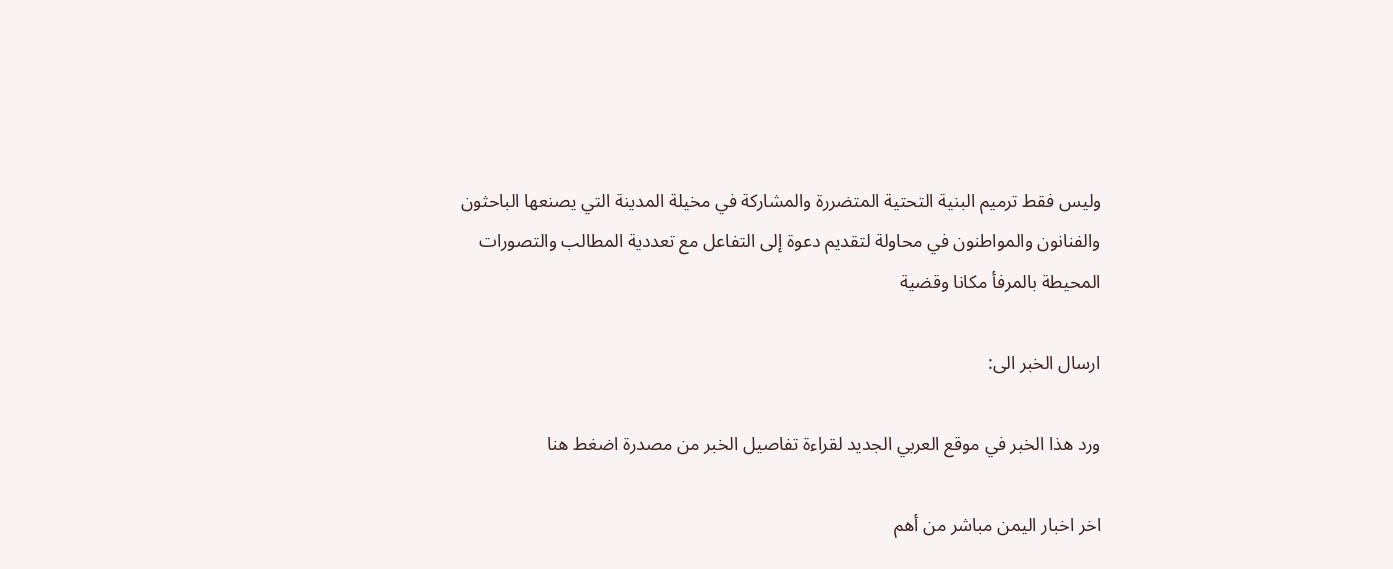وليس فقط ترميم البنية التحتية المتضررة والمشاركة في مخيلة المدينة التي يصنعها الباحثون والفنانون والمواطنون في محاولة لتقديم دعوة إلى التفاعل مع تعددية المطالب والتصورات المحيطة بالمرفأ مكانا وقضية

ارسال الخبر الى:

ورد هذا الخبر في موقع العربي الجديد لقراءة تفاصيل الخبر من مصدرة اضغط هنا

اخر اخبار اليمن مباشر من أهم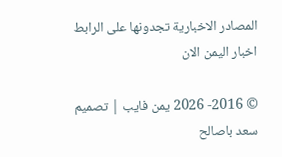المصادر الاخبارية تجدونها على الرابط اخبار اليمن الان

© 2016- 2026 يمن فايب | تصميم سعد باصالح